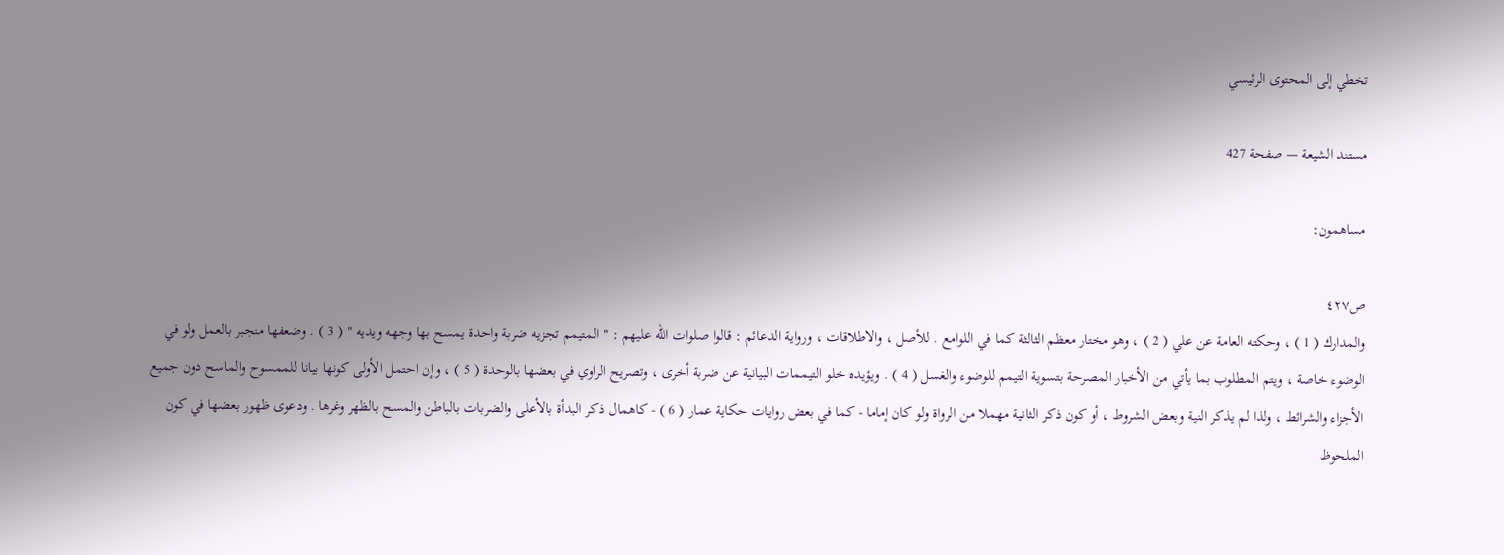تخطي إلى المحتوى الرئيسي

مستند الشيعة — صفحة 427

مساهمون:

ص٤٢٧
والمدارك ( 1 ) ، وحكته العامة عن علي ( 2 ) ، وهو مختار معظم الثالثة كما في اللوامع . للأصل ، والاطلاقات ، ورواية الدعائم : قالوا صلوات الله عليهم : " المتيمم تجزيه ضربة واحدة يمسح بها وجهه ويديه " ( 3 ) . وضعفها منجبر بالعمل ولو في الوضوء خاصة ، ويتم المطلوب بما يأتي من الأخبار المصرحة بتسوية التيمم للوضوء والغسل ( 4 ) . ويؤيده خلو التيممات البيانية عن ضربة أخرى ، وتصريح الراوي في بعضها بالوحدة ( 5 ) ، وإن احتمل الأولى كونها بيانا للممسوح والماسح دون جميع الأجزاء والشرائط ، ولذا لم يذكر النية وبعض الشروط ، أو كون ذكر الثانية مهملا من الرواة ولو كان إماما - كما في بعض روايات حكاية عمار ( 6 ) - كاهمال ذكر البدأة بالأعلى والضربات بالباطن والمسح بالظهر وغرها . ودعوى ظهور بعضها في كون الملحوظ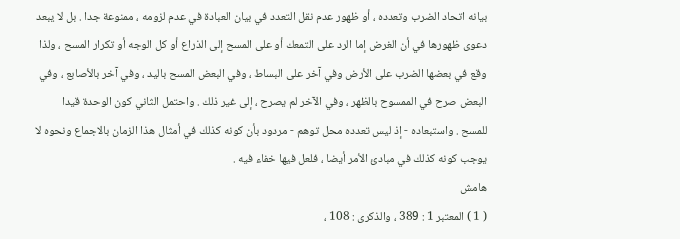بيانه اتحاد الضرب وتعدده ، أو ظهور عدم نقل التعدد في بيان العبادة في عدم لزومه ، ممنوعة جدا . بل لا يبعد دعوى ظهورها في أن الغرض إما الرد على التمعك أو على المسح إلى الذراع أو كل الوجه أو تكرار المسح ، ولذا وقع في بعضها الضرب على الأرض وفي آخر على البساط ، وفي البعض المسح باليد ، وفي آخر بالأصابع ، وفي البعض صرح في الممسوح بالظهر ، وفي الآخر لم يصرح ، إلى غير ذلك . واحتمل الثاني كون الوحدة قيدا للمسح . واستبعاده - إذ ليس تعدده محل توهم - مردود بأن كونه كذلك في أمثال هذا الزمان بالاجماع ونحوه لا يوجب كونه كذلك في مبادئ الأمر أيضا ، فلعل فيها خفاء فيه .
هامش
( 1 ) المعتبر 1 : 389 ، والذكرى : 108 ،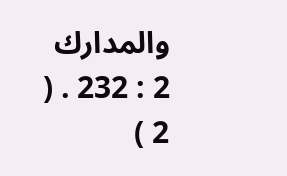والمدارك 2 : 232 . ( 2 )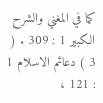كما في المغني والشرح الكبير 1 : 309 . ( 3 ) دعائم الاسلام 1 : 121 ،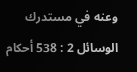وعنه في مستدرك الوسائل 2 : 538 أحكام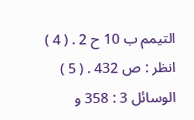التيمم ب 10 ح 2 . ( 4 ) انظر : ص 432 . ( 5 ) الوسائل 3 : 358 و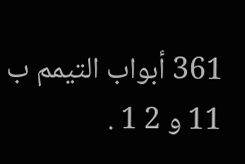361 أبواب التيمم ب 11 و 2 1 .